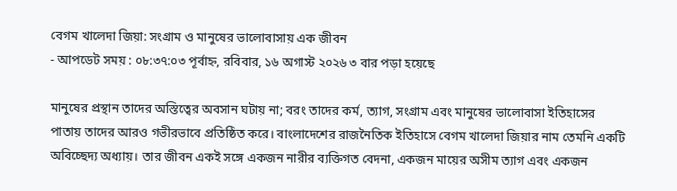বেগম খালেদা জিয়া: সংগ্রাম ও মানুষের ভালোবাসায় এক জীবন
- আপডেট সময় : ০৮:৩৭:০৩ পূর্বাহ্ন, রবিবার, ১৬ অগাস্ট ২০২৬ ৩ বার পড়া হয়েছে

মানুষের প্রস্থান তাদের অস্তিত্বের অবসান ঘটায় না; বরং তাদের কর্ম, ত্যাগ, সংগ্রাম এবং মানুষের ভালোবাসা ইতিহাসের পাতায় তাদের আরও গভীরভাবে প্রতিষ্ঠিত করে। বাংলাদেশের রাজনৈতিক ইতিহাসে বেগম খালেদা জিয়ার নাম তেমনি একটি অবিচ্ছেদ্য অধ্যায়। তার জীবন একই সঙ্গে একজন নারীর ব্যক্তিগত বেদনা, একজন মায়ের অসীম ত্যাগ এবং একজন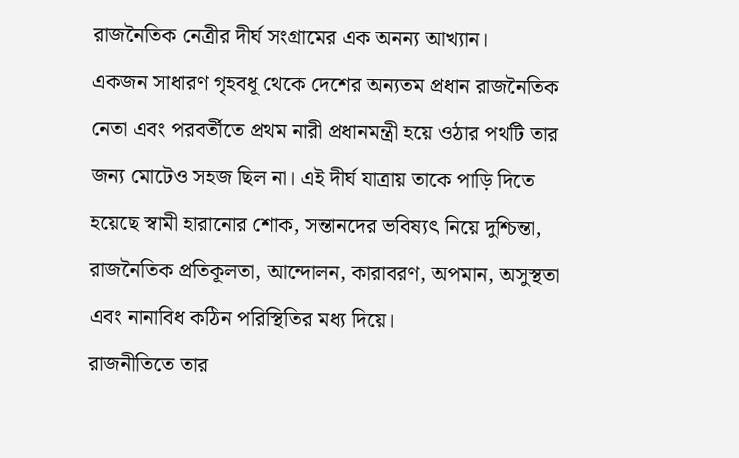রাজনৈতিক নেত্রীর দীর্ঘ সংগ্রামের এক অনন্য আখ্যান।
একজন সাধারণ গৃহবধূ থেকে দেশের অন্যতম প্রধান রাজনৈতিক নেতা এবং পরবর্তীতে প্রথম নারী প্রধানমন্ত্রী হয়ে ওঠার পথটি তার জন্য মোটেও সহজ ছিল না। এই দীর্ঘ যাত্রায় তাকে পাড়ি দিতে হয়েছে স্বামী হারানোর শোক, সন্তানদের ভবিষ্যৎ নিয়ে দুশ্চিন্তা, রাজনৈতিক প্রতিকূলতা, আন্দোলন, কারাবরণ, অপমান, অসুস্থতা এবং নানাবিধ কঠিন পরিস্থিতির মধ্য দিয়ে।
রাজনীতিতে তার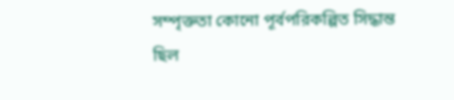সম্পৃক্ততা কোনো পূর্বপরিকল্পিত সিদ্ধান্ত ছিল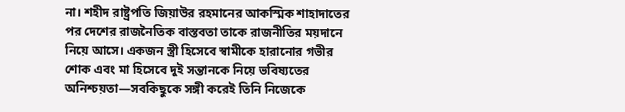না। শহীদ রাষ্ট্রপতি জিয়াউর রহমানের আকস্মিক শাহাদাতের পর দেশের রাজনৈতিক বাস্তবতা তাকে রাজনীতির ময়দানে নিয়ে আসে। একজন স্ত্রী হিসেবে স্বামীকে হারানোর গভীর শোক এবং মা হিসেবে দুই সন্তানকে নিয়ে ভবিষ্যতের অনিশ্চয়তা—সবকিছুকে সঙ্গী করেই তিনি নিজেকে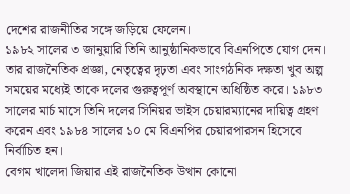দেশের রাজনীতির সঙ্গে জড়িয়ে ফেলেন।
১৯৮২ সালের ৩ জানুয়ারি তিনি আনুষ্ঠানিকভাবে বিএনপিতে যোগ দেন। তার রাজনৈতিক প্রজ্ঞা, নেতৃত্বের দৃঢ়তা এবং সাংগঠনিক দক্ষতা খুব অল্প সময়ের মধ্যেই তাকে দলের গুরুত্বপূর্ণ অবস্থানে অধিষ্ঠিত করে। ১৯৮৩ সালের মার্চ মাসে তিনি দলের সিনিয়র ভাইস চেয়ারম্যানের দায়িত্ব গ্রহণ করেন এবং ১৯৮৪ সালের ১০ মে বিএনপির চেয়ারপারসন হিসেবে নির্বাচিত হন।
বেগম খালেদা জিয়ার এই রাজনৈতিক উত্থান কোনো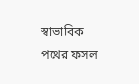স্বাভাবিক পথের ফসল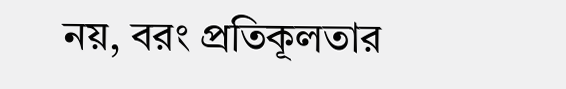নয়, বরং প্রতিকূলতার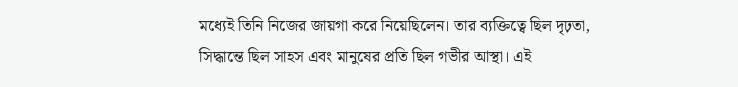মধ্যেই তিনি নিজের জায়গা করে নিয়েছিলেন। তার ব্যক্তিত্বে ছিল দৃঢ়তা, সিদ্ধান্তে ছিল সাহস এবং মানুষের প্রতি ছিল গভীর আস্থা। এই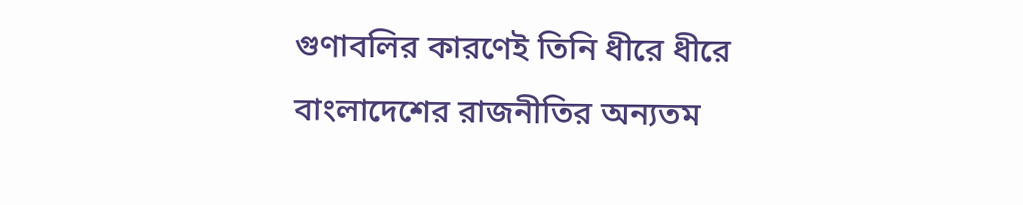গুণাবলির কারণেই তিনি ধীরে ধীরে বাংলাদেশের রাজনীতির অন্যতম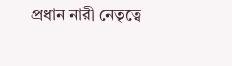প্রধান নারী নেতৃত্বে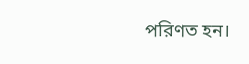পরিণত হন।